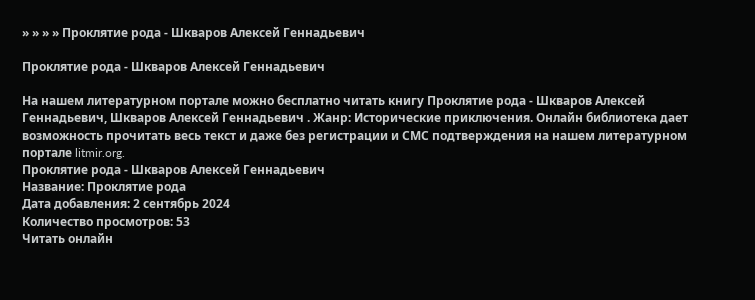» » » » Проклятие рода - Шкваров Алексей Геннадьевич

Проклятие рода - Шкваров Алексей Геннадьевич

На нашем литературном портале можно бесплатно читать книгу Проклятие рода - Шкваров Алексей Геннадьевич, Шкваров Алексей Геннадьевич . Жанр: Исторические приключения. Онлайн библиотека дает возможность прочитать весь текст и даже без регистрации и СМС подтверждения на нашем литературном портале litmir.org.
Проклятие рода - Шкваров Алексей Геннадьевич
Название: Проклятие рода
Дата добавления: 2 сентябрь 2024
Количество просмотров: 53
Читать онлайн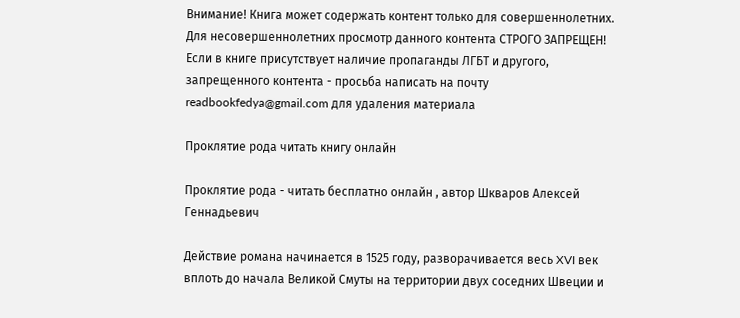Внимание! Книга может содержать контент только для совершеннолетних. Для несовершеннолетних просмотр данного контента СТРОГО ЗАПРЕЩЕН! Если в книге присутствует наличие пропаганды ЛГБТ и другого, запрещенного контента - просьба написать на почту readbookfedya@gmail.com для удаления материала

Проклятие рода читать книгу онлайн

Проклятие рода - читать бесплатно онлайн , автор Шкваров Алексей Геннадьевич

Действие романа начинается в 1525 году, разворачивается весь XVI век вплоть до начала Великой Смуты на территории двух соседних Швеции и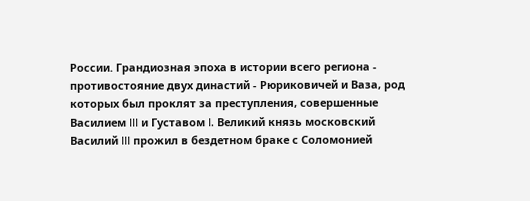России. Грандиозная эпоха в истории всего региона - противостояние двух династий - Рюриковичей и Ваза, род которых был проклят за преступления, совершенные Василием III и Густавом I. Великий князь московский Василий III прожил в бездетном браке с Соломонией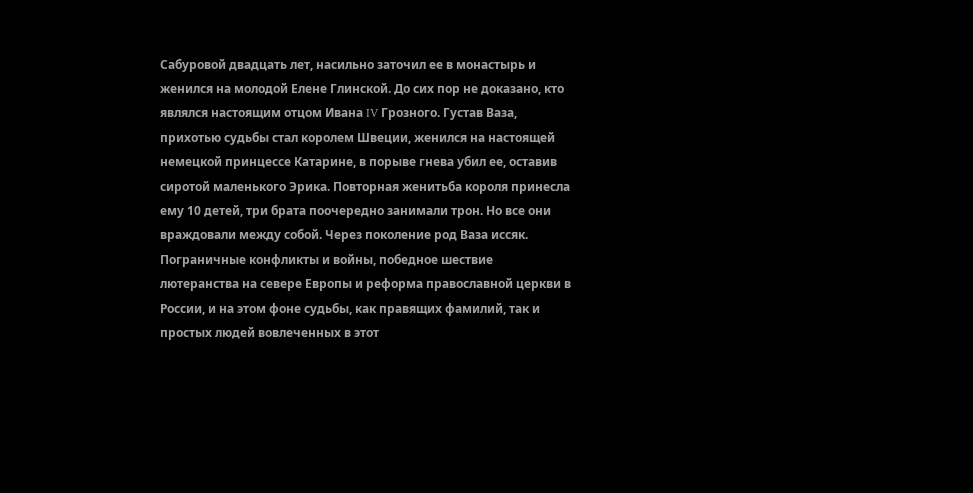Сабуровой двадцать лет, насильно заточил ее в монастырь и женился на молодой Елене Глинской. До сих пор не доказано, кто являлся настоящим отцом Ивана IV Грозного. Густав Ваза, прихотью судьбы стал королем Швеции, женился на настоящей немецкой принцессе Катарине, в порыве гнева убил ее, оставив сиротой маленького Эрика. Повторная женитьба короля принесла ему 10 детей, три брата поочередно занимали трон. Но все они враждовали между собой. Через поколение род Ваза иссяк. Пограничные конфликты и войны, победное шествие лютеранства на севере Европы и реформа православной церкви в России, и на этом фоне судьбы, как правящих фамилий, так и простых людей вовлеченных в этот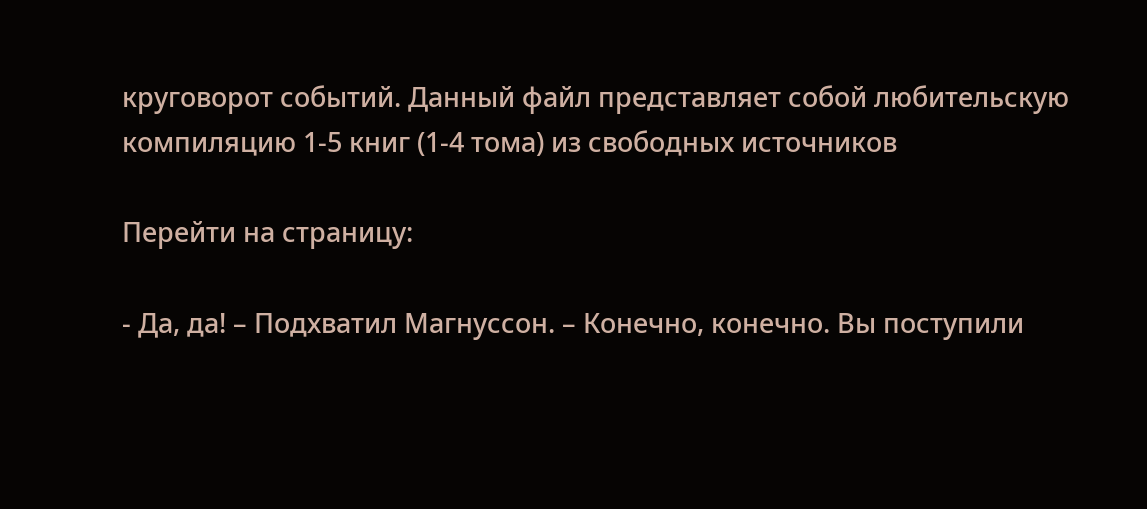круговорот событий. Данный файл представляет собой любительскую компиляцию 1-5 книг (1-4 тома) из свободных источников

Перейти на страницу:

- Да, да! – Подхватил Магнуссон. – Конечно, конечно. Вы поступили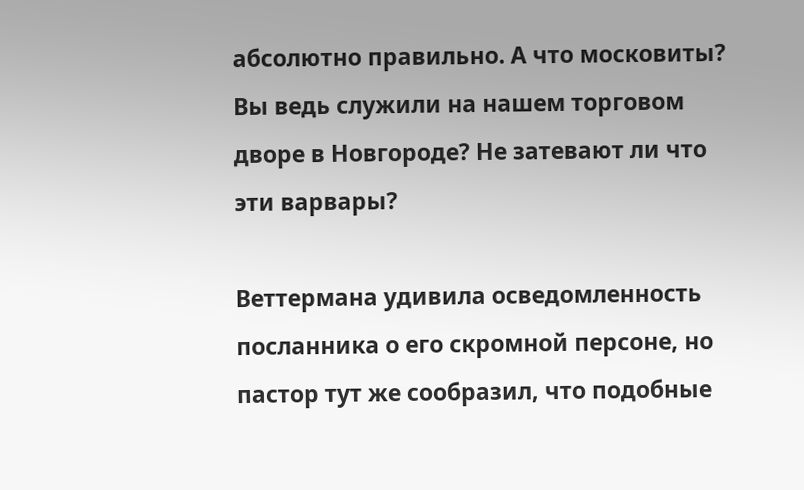абсолютно правильно. А что московиты? Вы ведь служили на нашем торговом дворе в Новгороде? Не затевают ли что эти варвары?

Веттермана удивила осведомленность посланника о его скромной персоне, но пастор тут же сообразил, что подобные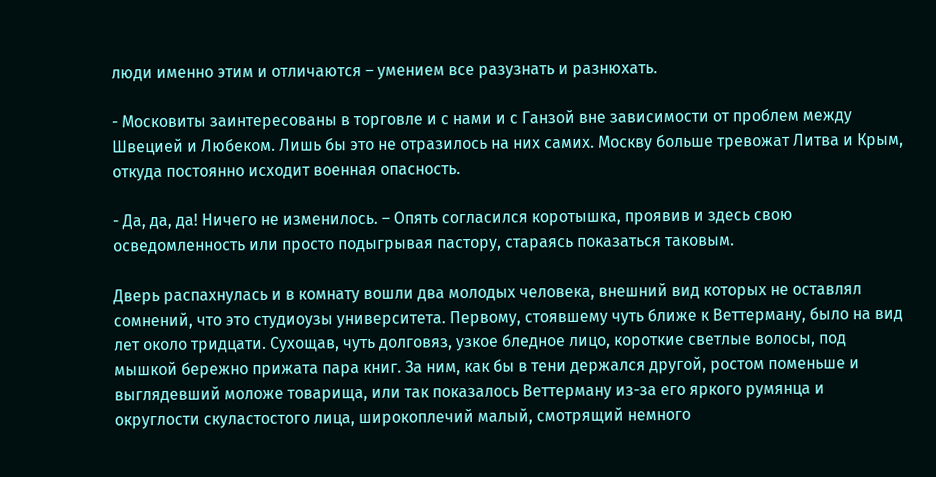люди именно этим и отличаются – умением все разузнать и разнюхать.

- Московиты заинтересованы в торговле и с нами и с Ганзой вне зависимости от проблем между Швецией и Любеком. Лишь бы это не отразилось на них самих. Москву больше тревожат Литва и Крым, откуда постоянно исходит военная опасность.

- Да, да, да! Ничего не изменилось. – Опять согласился коротышка, проявив и здесь свою осведомленность или просто подыгрывая пастору, стараясь показаться таковым.

Дверь распахнулась и в комнату вошли два молодых человека, внешний вид которых не оставлял сомнений, что это студиоузы университета. Первому, стоявшему чуть ближе к Веттерману, было на вид лет около тридцати. Сухощав, чуть долговяз, узкое бледное лицо, короткие светлые волосы, под мышкой бережно прижата пара книг. За ним, как бы в тени держался другой, ростом поменьше и выглядевший моложе товарища, или так показалось Веттерману из-за его яркого румянца и округлости скуластостого лица, широкоплечий малый, смотрящий немного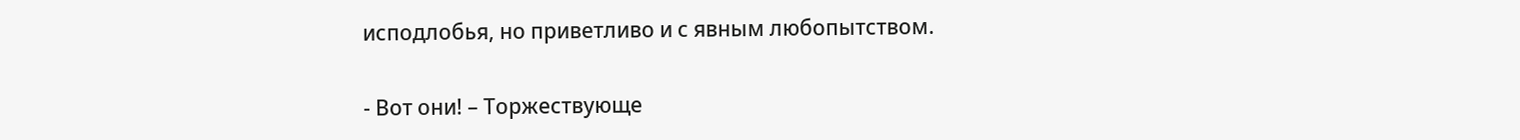исподлобья, но приветливо и с явным любопытством.

- Вот они! – Торжествующе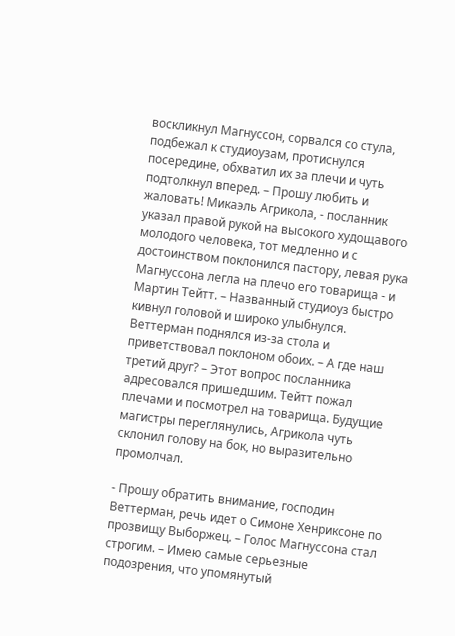воскликнул Магнуссон, сорвался со стула, подбежал к студиоузам, протиснулся посередине, обхватил их за плечи и чуть подтолкнул вперед. – Прошу любить и жаловать! Микаэль Агрикола, - посланник указал правой рукой на высокого худощавого молодого человека, тот медленно и с достоинством поклонился пастору, левая рука Магнуссона легла на плечо его товарища - и Мартин Тейтт. – Названный студиоуз быстро кивнул головой и широко улыбнулся. Веттерман поднялся из-за стола и приветствовал поклоном обоих. – А где наш третий друг? – Этот вопрос посланника адресовался пришедшим. Тейтт пожал плечами и посмотрел на товарища. Будущие магистры переглянулись, Агрикола чуть склонил голову на бок, но выразительно промолчал.

- Прошу обратить внимание, господин Веттерман, речь идет о Симоне Хенриксоне по прозвищу Выборжец. – Голос Магнуссона стал строгим. – Имею самые серьезные подозрения, что упомянутый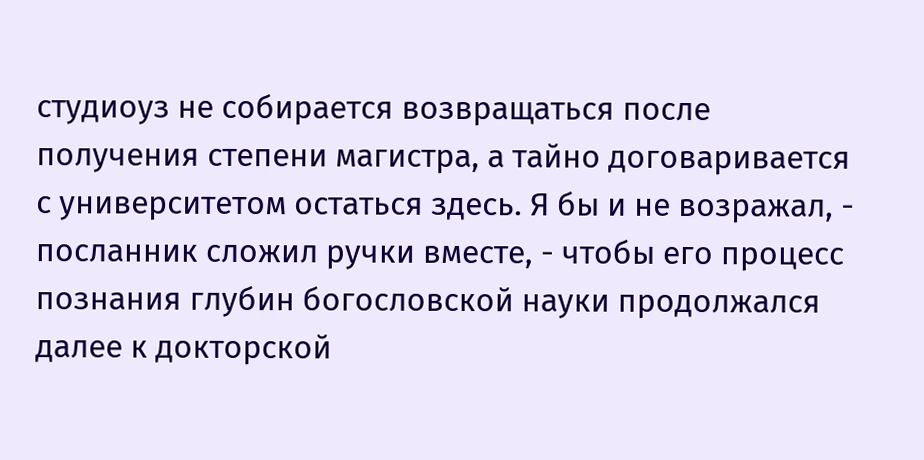студиоуз не собирается возвращаться после получения степени магистра, а тайно договаривается с университетом остаться здесь. Я бы и не возражал, - посланник сложил ручки вместе, - чтобы его процесс познания глубин богословской науки продолжался далее к докторской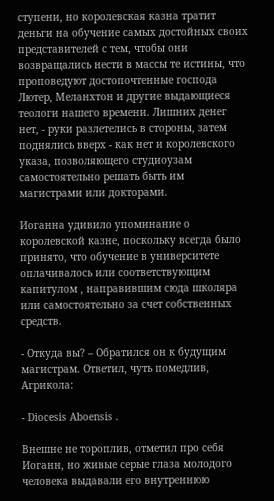ступени, но королевская казна тратит деньги на обучение самых достойных своих представителей с тем, чтобы они возвращались нести в массы те истины, что проповедуют достопочтенные господа Лютер, Меланхтон и другие выдающиеся теологи нашего времени. Лишних денег нет, - руки разлетелись в стороны, затем поднялись вверх - как нет и королевского указа, позволяющего студиоузам самостоятельно решать быть им магистрами или докторами.

Иоганна удивило упоминание о королевской казне, поскольку всегда было принято, что обучение в университете оплачивалось или соответствующим капитулом , направившим сюда школяра или самостоятельно за счет собственных средств.

- Откуда вы? – Обратился он к будущим магистрам. Ответил, чуть помедлив, Агрикола:

- Diocesis Aboensis .

Внешне не тороплив, отметил про себя Иоганн, но живые серые глаза молодого человека выдавали его внутреннюю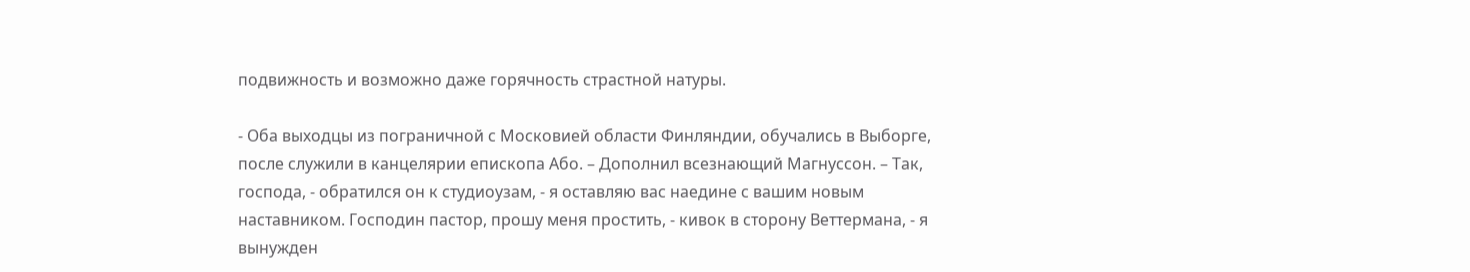подвижность и возможно даже горячность страстной натуры.

- Оба выходцы из пограничной с Московией области Финляндии, обучались в Выборге, после служили в канцелярии епископа Або. – Дополнил всезнающий Магнуссон. – Так, господа, - обратился он к студиоузам, - я оставляю вас наедине с вашим новым наставником. Господин пастор, прошу меня простить, - кивок в сторону Веттермана, - я вынужден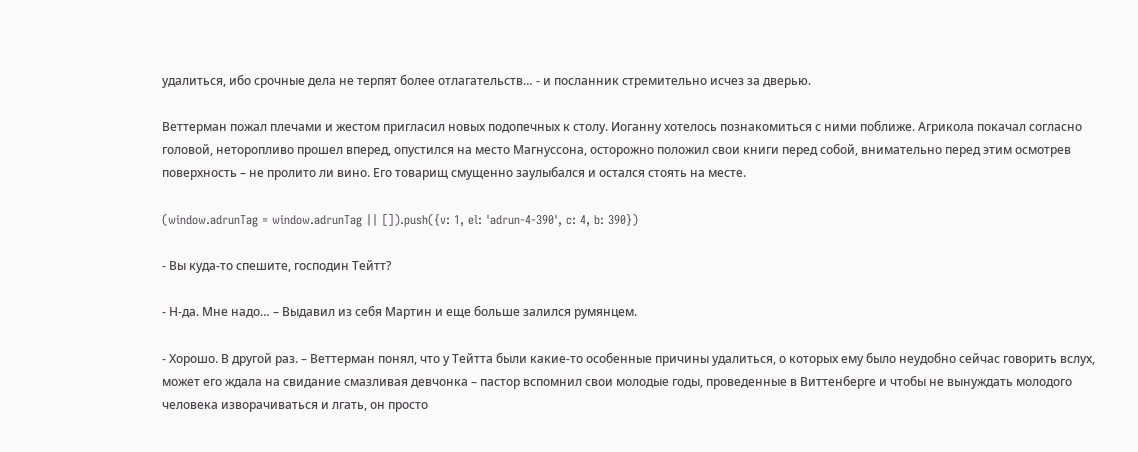удалиться, ибо срочные дела не терпят более отлагательств… - и посланник стремительно исчез за дверью.

Веттерман пожал плечами и жестом пригласил новых подопечных к столу. Иоганну хотелось познакомиться с ними поближе. Агрикола покачал согласно головой, неторопливо прошел вперед, опустился на место Магнуссона, осторожно положил свои книги перед собой, внимательно перед этим осмотрев поверхность – не пролито ли вино. Его товарищ смущенно заулыбался и остался стоять на месте.

(window.adrunTag = window.adrunTag || []).push({v: 1, el: 'adrun-4-390', c: 4, b: 390})

- Вы куда-то спешите, господин Тейтт?

- Н-да. Мне надо… – Выдавил из себя Мартин и еще больше залился румянцем.

- Хорошо. В другой раз. – Веттерман понял, что у Тейтта были какие-то особенные причины удалиться, о которых ему было неудобно сейчас говорить вслух, может его ждала на свидание смазливая девчонка – пастор вспомнил свои молодые годы, проведенные в Виттенберге и чтобы не вынуждать молодого человека изворачиваться и лгать, он просто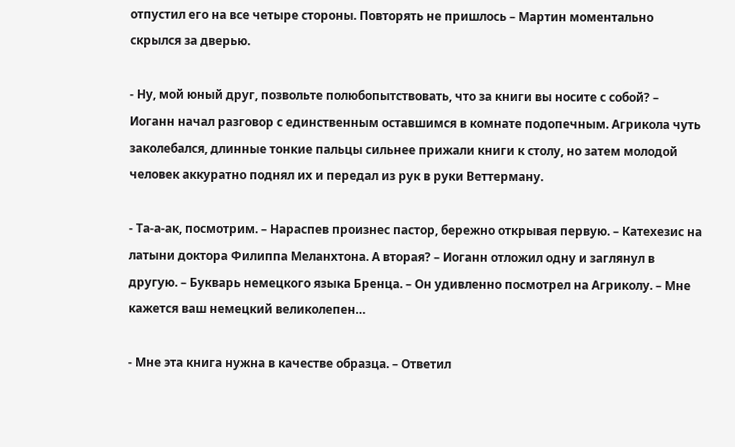отпустил его на все четыре стороны. Повторять не пришлось – Мартин моментально скрылся за дверью.

- Ну, мой юный друг, позвольте полюбопытствовать, что за книги вы носите с собой? – Иоганн начал разговор с единственным оставшимся в комнате подопечным. Агрикола чуть заколебался, длинные тонкие пальцы сильнее прижали книги к столу, но затем молодой человек аккуратно поднял их и передал из рук в руки Веттерману.

- Та-а-ак, посмотрим. – Нараспев произнес пастор, бережно открывая первую. – Катехезис на латыни доктора Филиппа Меланхтона. А вторая? – Иоганн отложил одну и заглянул в другую. – Букварь немецкого языка Бренца. – Он удивленно посмотрел на Агриколу. – Мне кажется ваш немецкий великолепен…

- Мне эта книга нужна в качестве образца. – Ответил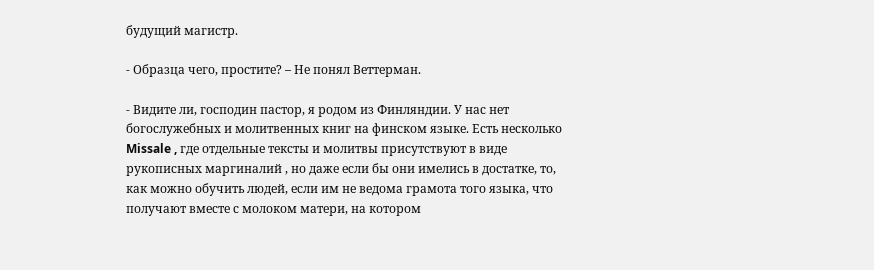будущий магистр.

- Образца чего, простите? – Не понял Веттерман.

- Видите ли, господин пастор, я родом из Финляндии. У нас нет богослужебных и молитвенных книг на финском языке. Есть несколько Missale , где отдельные тексты и молитвы присутствуют в виде рукописных маргиналий , но даже если бы они имелись в достатке, то, как можно обучить людей, если им не ведома грамота того языка, что получают вместе с молоком матери, на котором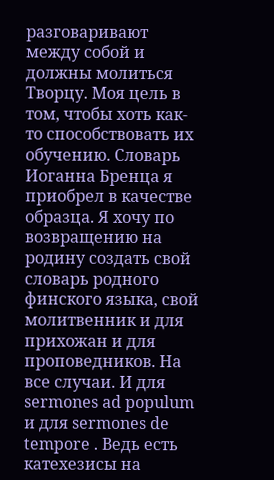разговаривают между собой и должны молиться Творцу. Моя цель в том, чтобы хоть как-то способствовать их обучению. Словарь Иоганна Бренца я приобрел в качестве образца. Я хочу по возвращению на родину создать свой словарь родного финского языка, свой молитвенник и для прихожан и для проповедников. На все случаи. И для sermones ad populum и для sermones de tempore . Ведь есть катехезисы на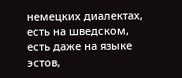немецких диалектах, есть на шведском, есть даже на языке эстов,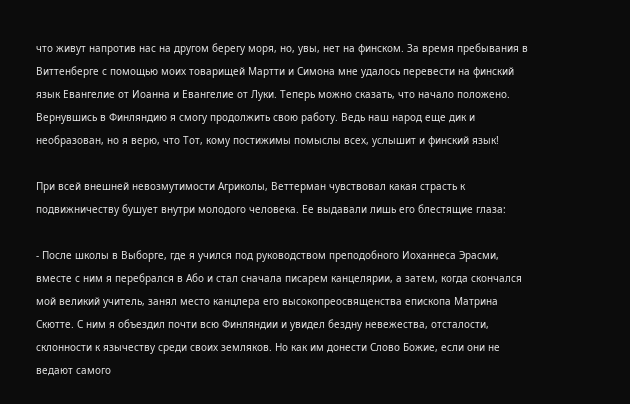что живут напротив нас на другом берегу моря, но, увы, нет на финском. За время пребывания в Виттенберге с помощью моих товарищей Мартти и Симона мне удалось перевести на финский язык Евангелие от Иоанна и Евангелие от Луки. Теперь можно сказать, что начало положено. Вернувшись в Финляндию я смогу продолжить свою работу. Ведь наш народ еще дик и необразован, но я верю, что Тот, кому постижимы помыслы всех, услышит и финский язык!

При всей внешней невозмутимости Агриколы, Веттерман чувствовал какая страсть к подвижничеству бушует внутри молодого человека. Ее выдавали лишь его блестящие глаза:

- После школы в Выборге, где я учился под руководством преподобного Иоханнеса Эрасми, вместе с ним я перебрался в Або и стал сначала писарем канцелярии, а затем, когда скончался мой великий учитель, занял место канцлера его высокопреосвященства епископа Матрина Скютте. С ним я объездил почти всю Финляндии и увидел бездну невежества, отсталости, склонности к язычеству среди своих земляков. Но как им донести Слово Божие, если они не ведают самого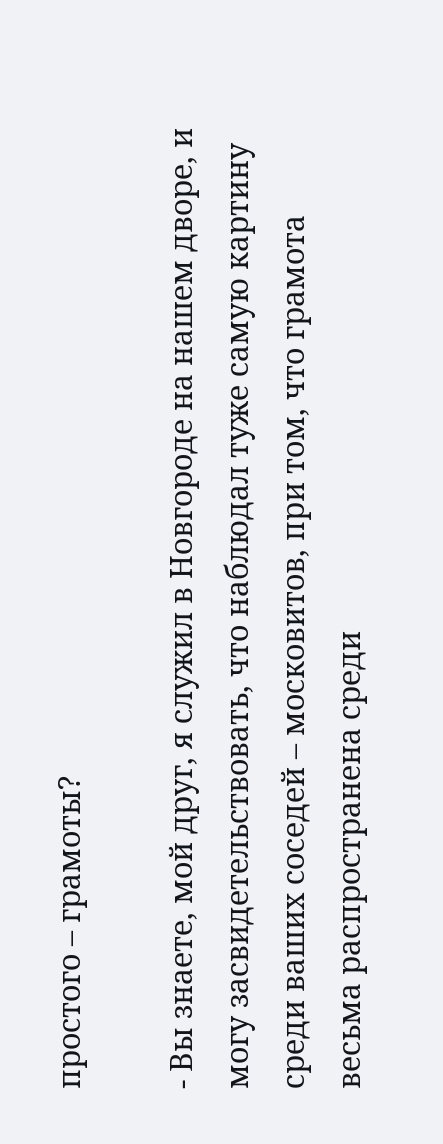простого – грамоты?

- Вы знаете, мой друг, я служил в Новгороде на нашем дворе, и могу засвидетельствовать, что наблюдал туже самую картину среди ваших соседей – московитов, при том, что грамота весьма распространена среди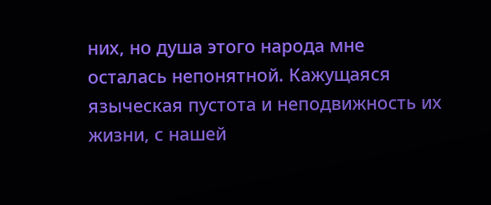них, но душа этого народа мне осталась непонятной. Кажущаяся языческая пустота и неподвижность их жизни, с нашей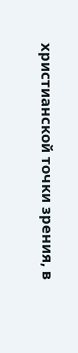христианской точки зрения, в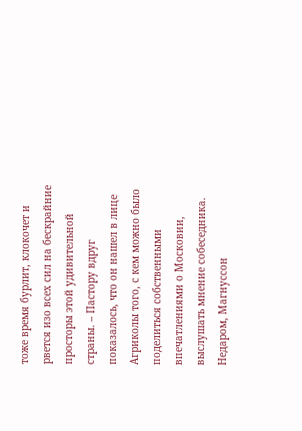тоже время бурлит, клокочет и рвется изо всех сил на бескрайние просторы этой удивительной страны. – Пастору вдруг показалось, что он нашел в лице Агриколы того, с кем можно было поделиться собственными впечатлениями о Московии, выслушать мнение собеседника. Недаром, Магнуссон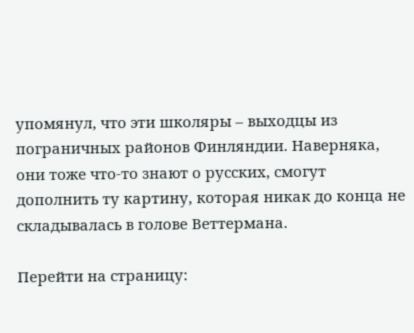упомянул, что эти школяры – выходцы из пограничных районов Финляндии. Наверняка, они тоже что-то знают о русских, смогут дополнить ту картину, которая никак до конца не складывалась в голове Веттермана.

Перейти на страницу: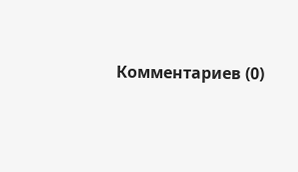Комментариев (0)